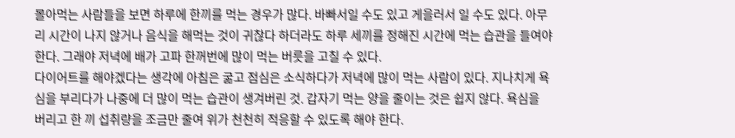몰아먹는 사람들을 보면 하루에 한끼를 먹는 경우가 많다. 바빠서일 수도 있고 게을러서 일 수도 있다. 아무리 시간이 나지 않거나 음식을 해먹는 것이 귀찮다 하더라도 하루 세끼를 정해진 시간에 먹는 습관을 들여야 한다. 그래야 저녁에 배가 고파 한꺼번에 많이 먹는 버릇을 고칠 수 있다.
다이어트를 해야겠다는 생각에 아침은 굶고 점심은 소식하다가 저녁에 많이 먹는 사람이 있다. 지나치게 욕심을 부리다가 나중에 더 많이 먹는 습관이 생겨버린 것. 갑자기 먹는 양을 줄이는 것은 쉽지 않다. 욕심을 버리고 한 끼 섭취량을 조금만 줄여 위가 천천히 적응할 수 있도록 해야 한다.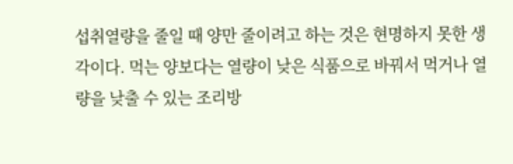섭취열량을 줄일 때 양만 줄이려고 하는 것은 현명하지 못한 생각이다. 먹는 양보다는 열량이 낮은 식품으로 바꿔서 먹거나 열량을 낮출 수 있는 조리방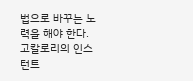법으로 바꾸는 노력을 해야 한다. 고칼로리의 인스턴트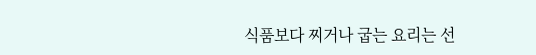식품보다 찌거나 굽는 요리는 선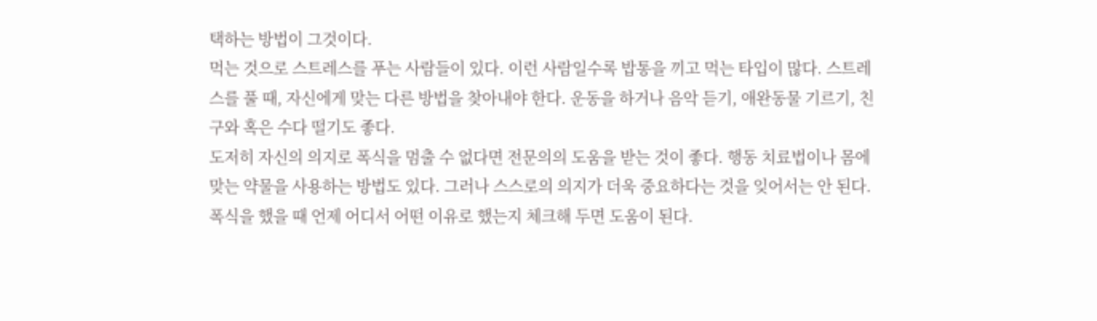택하는 방법이 그것이다.
먹는 것으로 스트레스를 푸는 사람들이 있다. 이런 사람일수록 밥통을 끼고 먹는 타입이 많다. 스트레스를 풀 때, 자신에게 맞는 다른 방법을 찾아내야 한다. 운동을 하거나 음악 듣기, 애완동물 기르기, 친구와 혹은 수다 떨기도 좋다.
도저히 자신의 의지로 폭식을 멈출 수 없다면 전문의의 도움을 받는 것이 좋다. 행동 치료법이나 몸에 맞는 약물을 사용하는 방법도 있다. 그러나 스스로의 의지가 더욱 중요하다는 것을 잊어서는 안 된다.
폭식을 했을 때 언제 어디서 어떤 이유로 했는지 체크해 두면 도움이 된다.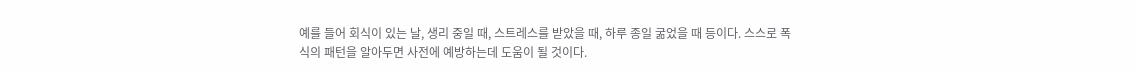예를 들어 회식이 있는 날, 생리 중일 때, 스트레스를 받았을 때, 하루 종일 굶었을 때 등이다. 스스로 폭식의 패턴을 알아두면 사전에 예방하는데 도움이 될 것이다.